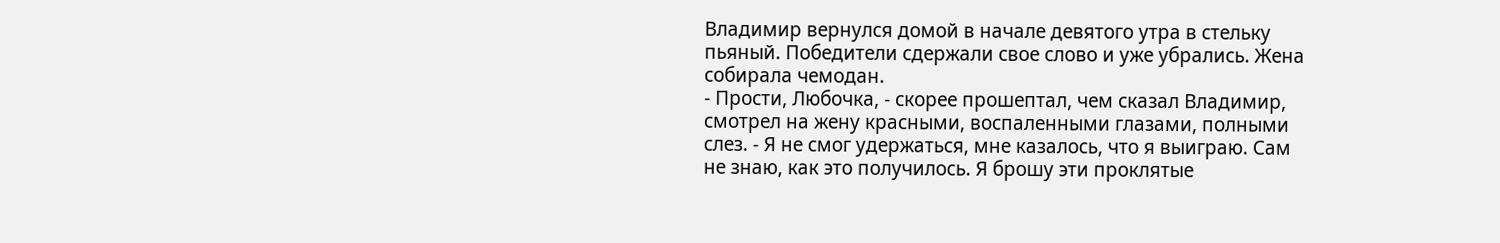Владимир вернулся домой в начале девятого утра в стельку пьяный. Победители сдержали свое слово и уже убрались. Жена собирала чемодан.
- Прости, Любочка, - скорее прошептал, чем сказал Владимир, смотрел на жену красными, воспаленными глазами, полными слез. - Я не смог удержаться, мне казалось, что я выиграю. Сам не знаю, как это получилось. Я брошу эти проклятые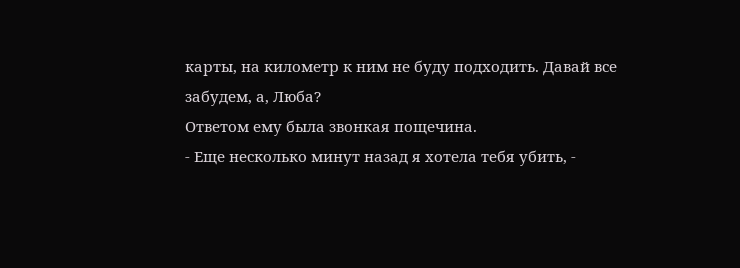карты, на километр к ним не буду подходить. Давай все забудем, а, Люба?
Ответом ему была звонкая пощечина.
- Еще несколько минут назад я хотела тебя убить, -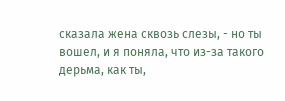сказала жена сквозь слезы, - но ты вошел, и я поняла, что из-за такого дерьма, как ты,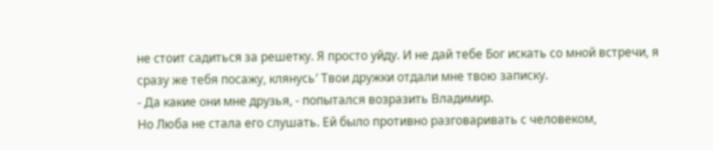не стоит садиться за решетку. Я просто уйду. И не дай тебе Бог искать со мной встречи, я сразу же тебя посажу, клянусь′ Твои дружки отдали мне твою записку.
- Да какие они мне друзья, - попытался возразить Владимир.
Но Люба не стала его слушать. Ей было противно разговаривать с человеком,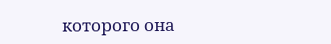которого она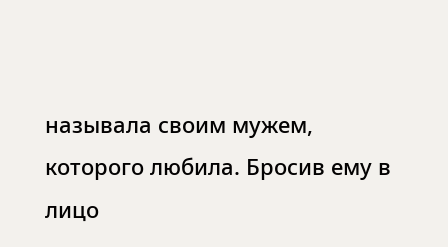называла своим мужем, которого любила. Бросив ему в лицо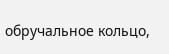обручальное кольцо,